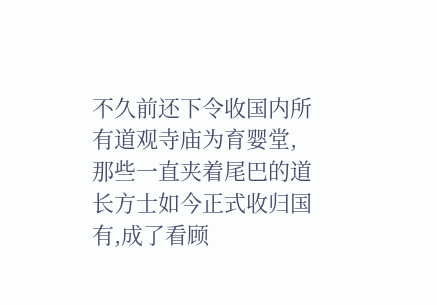不久前还下令收国内所有道观寺庙为育婴堂,那些一直夹着尾巴的道长方士如今正式收归国有,成了看顾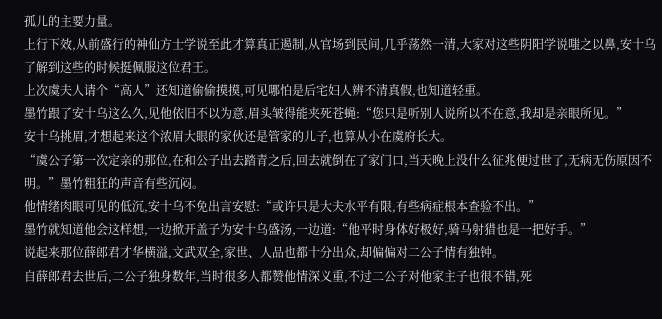孤儿的主要力量。
上行下效,从前盛行的神仙方士学说至此才算真正遏制,从官场到民间,几乎荡然一清,大家对这些阴阳学说嗤之以鼻,安十乌了解到这些的时候挺佩服这位君王。
上次虞夫人请个“高人”还知道偷偷摸摸,可见哪怕是后宅妇人辨不清真假,也知道轻重。
墨竹跟了安十乌这么久,见他依旧不以为意,眉头皱得能夹死苍蝇:“您只是听别人说所以不在意,我却是亲眼所见。”
安十乌挑眉,才想起来这个浓眉大眼的家伙还是管家的儿子,也算从小在虞府长大。
“虞公子第一次定亲的那位,在和公子出去踏青之后,回去就倒在了家门口,当天晚上没什么征兆便过世了,无病无伤原因不明。”墨竹粗狂的声音有些沉闷。
他情绪肉眼可见的低沉,安十乌不免出言安慰:“或许只是大夫水平有限,有些病症根本查验不出。”
墨竹就知道他会这样想,一边掀开盖子为安十乌盛汤,一边道:“他平时身体好极好,骑马射猎也是一把好手。”
说起来那位薛郎君才华横溢,文武双全,家世、人品也都十分出众,却偏偏对二公子情有独钟。
自薛郎君去世后,二公子独身数年,当时很多人都赞他情深义重,不过二公子对他家主子也很不错,死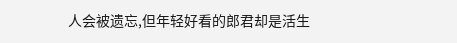人会被遗忘,但年轻好看的郎君却是活生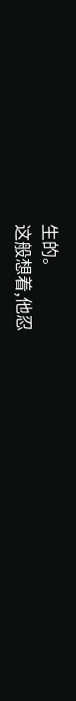生的。
这般想着,他忍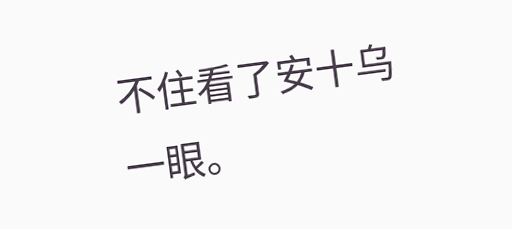不住看了安十乌一眼。